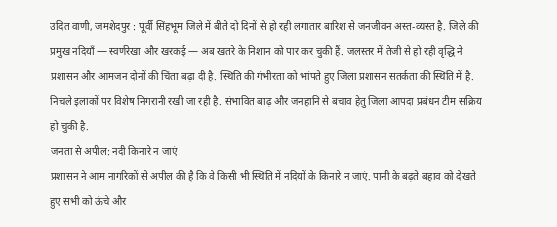उदित वाणी, जमशेदपुर : पूर्वी सिंहभूम जिले में बीते दो दिनों से हो रही लगातार बारिश से जनजीवन अस्त-व्यस्त है. जिले की प्रमुख नदियाँ — स्वर्णरेखा और खरकई — अब खतरे के निशान को पार कर चुकी हैं. जलस्तर में तेजी से हो रही वृद्धि ने प्रशासन और आमजन दोनों की चिंता बढ़ा दी है. स्थिति की गंभीरता को भांपते हुए जिला प्रशासन सतर्कता की स्थिति में है. निचले इलाकों पर विशेष निगरानी रखी जा रही है. संभावित बाढ़ और जनहानि से बचाव हेतु जिला आपदा प्रबंधन टीम सक्रिय हो चुकी है.
जनता से अपील: नदी किनारे न जाएं
प्रशासन ने आम नागरिकों से अपील की है कि वे किसी भी स्थिति में नदियों के किनारे न जाएं. पानी के बढ़ते बहाव को देखते हुए सभी को ऊंचे और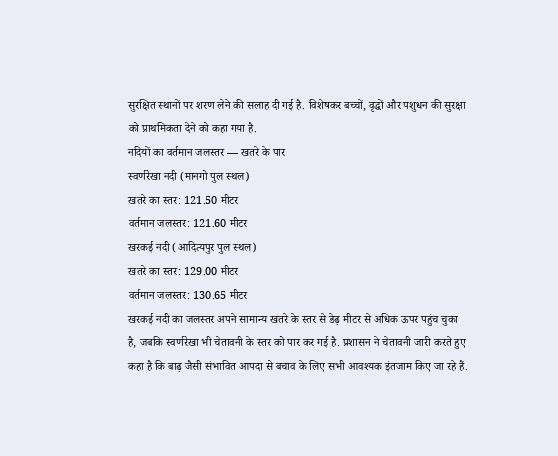सुरक्षित स्थानों पर शरण लेने की सलाह दी गई है. विशेषकर बच्चों, वृद्धों और पशुधन की सुरक्षा को प्राथमिकता देने को कहा गया है.
नदियों का वर्तमान जलस्तर — खतरे के पार
स्वर्णरेखा नदी (मानगो पुल स्थल)
खतरे का स्तर: 121.50 मीटर
वर्तमान जलस्तर: 121.60 मीटर
खरकई नदी (आदित्यपुर पुल स्थल)
खतरे का स्तर: 129.00 मीटर
वर्तमान जलस्तर: 130.65 मीटर
खरकई नदी का जलस्तर अपने सामान्य खतरे के स्तर से डेढ़ मीटर से अधिक ऊपर पहुंच चुका है, जबकि स्वर्णरेखा भी चेतावनी के स्तर को पार कर गई है. प्रशासन ने चेतावनी जारी करते हुए कहा है कि बाढ़ जैसी संभावित आपदा से बचाव के लिए सभी आवश्यक इंतजाम किए जा रहे हैं.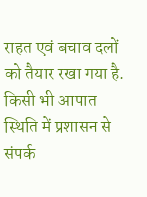राहत एवं बचाव दलों को तैयार रखा गया है. किसी भी आपात स्थिति में प्रशासन से संपर्क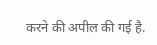करने की अपील की गई है.